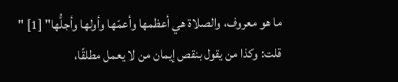ما هو معروف، والصلاة هي أعظمها وأعمّها وأولها وأجلُّها" [1] "
قلت: وكذا من يقول بنقص إيمان من لا يعمل مطلقًا،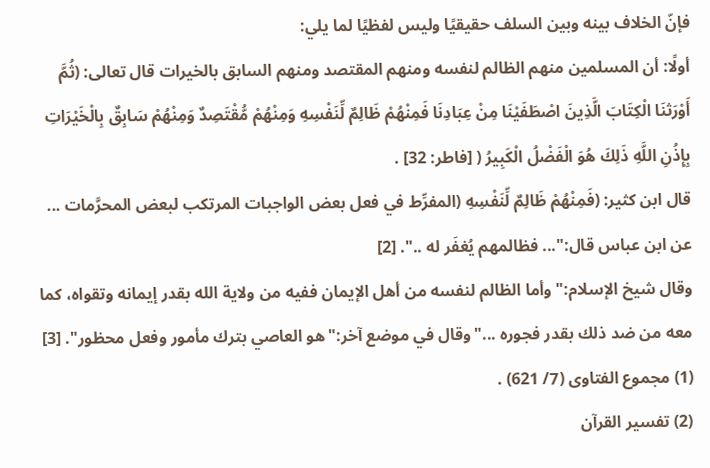فإنّ الخلاف بينه وبين السلف حقيقيًا وليس لفظيًا لما يلي:
أولًا: أن المسلمين منهم الظالم لنفسه ومنهم المقتصد ومنهم السابق بالخيرات قال تعالى: (ثُمَّ أَوْرَثنَا الْكِتَابَ الَّذِينَ اصْطَفَيْنَا مِنْ عِبَادِنَا فَمِنْهُمْ ظَالِمٌ لِّنَفْسِهِ وَمِنْهُمْ مُّقْتَصِدٌ وَمِنْهُمْ سَابِقٌ بِالْخَيْرَاتِ بِإِذُنِ اللَّهِ ذَلِكَ هُوَ الْفَضْلُ الْكَبِيرُ ( [فاطر: 32] .
قال ابن كثير: (فَمِنْهُمْ ظَالِمٌ لِّنَفْسِهِ (المفرِّط في فعل بعض الواجبات المرتكب لبعض المحرَّمات ... عن ابن عباس قال:"... فظالمهم يُغفَر له ..". [2]
وقال شيخ الإسلام:"وأما الظالم لنفسه من أهل الإيمان ففيه من ولاية الله بقدر إيمانه وتقواه، كما معه من ضد ذلك بقدر فجوره ..."وقال في موضع آخر:"هو العاصي بترك مأمور وفعل محظور". [3]
(1) مجموع الفتاوى (7/ 621) .
(2) تفسير القرآن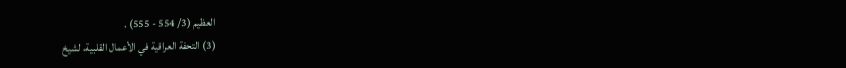العظيم (3/ 554 - 555) .
(3) التحفة العراقية في الأعمال القلبية، لشيخ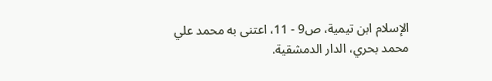الإسلام ابن تيمية، ص9 - 11، اعتنى به محمد علي محمد بحري، الدار الدمشقية.